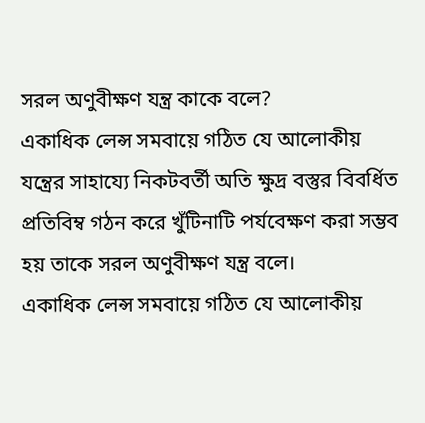সরল অণুবীক্ষণ যন্ত্র কাকে বলে?
একাধিক লেন্স সমবায়ে গঠিত যে আলোকীয় যন্ত্রের সাহায্যে নিকটবর্তী অতি ক্ষুদ্র বস্তুর বিবর্ধিত প্রতিবিম্ব গঠন করে খুঁটিনাটি পর্যবেক্ষণ করা সম্ভব হয় তাকে সরল অণুবীক্ষণ যন্ত্র বলে।
একাধিক লেন্স সমবায়ে গঠিত যে আলোকীয়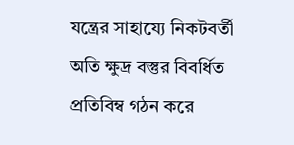যন্ত্রের সাহায্যে নিকটবর্তী অতি ক্ষুদ্র বস্তুর বিবর্ধিত প্রতিবিম্ব গঠন করে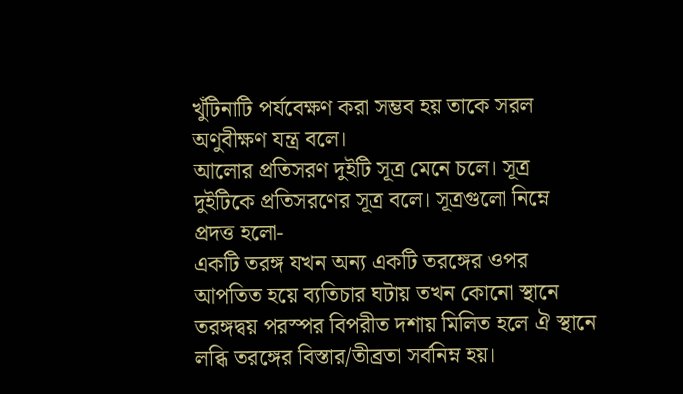খুঁটিনাটি পর্যবেক্ষণ করা সম্ভব হয় তাকে সরল অণুবীক্ষণ যন্ত্র বলে।
আলোর প্রতিসরণ দুইটি সূত্র মেনে চলে। সূত্র দুইটিকে প্রতিসরণের সূত্র বলে। সূত্রগুলো নিম্নে প্রদত্ত হলো-
একটি তরঙ্গ যখন অন্য একটি তরঙ্গের ওপর আপতিত হয়ে ব্যতিচার ঘটায় তখন কোনো স্থানে তরঙ্গদ্বয় পরস্পর বিপরীত দশায় মিলিত হলে ঐ স্থানে লব্ধি তরঙ্গের বিস্তার/তীব্রতা সর্বনিম্ন হয়।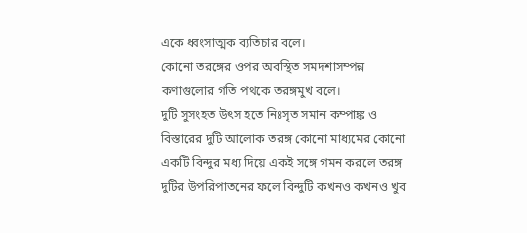একে ধ্বংসাত্মক ব্যতিচার বলে।
কোনো তরঙ্গের ওপর অবস্থিত সমদশাসম্পন্ন কণাগুলোর গতি পথকে তরঙ্গমুখ বলে।
দুটি সুসংহত উৎস হতে নিঃসৃত সমান কম্পাঙ্ক ও বিস্তারের দুটি আলোক তরঙ্গ কোনো মাধ্যমের কোনো একটি বিন্দুর মধ্য দিয়ে একই সঙ্গে গমন করলে তরঙ্গ দুটির উপরিপাতনের ফলে বিন্দুটি কখনও কখনও খুব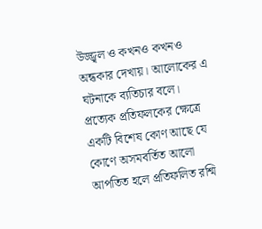উজ্জ্বল ও কখনও কখনও অন্ধকার দেখায়। আলোকের এ ঘটনাকে ব্যতিচার বলে।
প্রত্যেক প্রতিফলকের ক্ষেত্রে একটি বিশেষ কোণ আছে যে কোণে অসমবর্তিত আলো আপতিত হলে প্রতিফলিত রশ্মি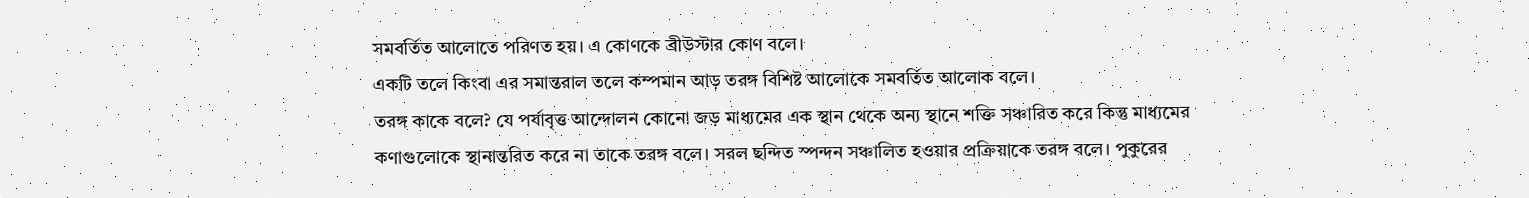সমবর্তিত আলোতে পরিণত হয়। এ কোণকে ব্রীউস্টার কোণ বলে।
একটি তলে কিংবা এর সমান্তরাল তলে কম্পমান আড় তরঙ্গ বিশিষ্ট আলোকে সমবর্তিত আলোক বলে।
তরঙ্গ কাকে বলে? যে পর্যাবৃত্ত আন্দোলন কোনো জড় মাধ্যমের এক স্থান থেকে অন্য স্থানে শক্তি সঞ্চারিত করে কিন্তু মাধ্যমের কণাগুলোকে স্থানান্তরিত করে না তাকে তরঙ্গ বলে। সরল ছন্দিত স্পন্দন সঞ্চালিত হওয়ার প্রক্রিয়াকে তরঙ্গ বলে। পুকুরের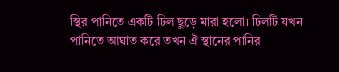স্থির পানিতে একটি ঢিল ছুড়ে মারা হলো। ঢিলটি যখন পানিতে আঘাত করে তখন ঐ স্থানের পানির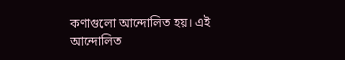কণাগুলো আন্দোলিত হয়। এই আন্দোলিত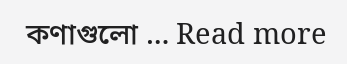কণাগুলো … Read more